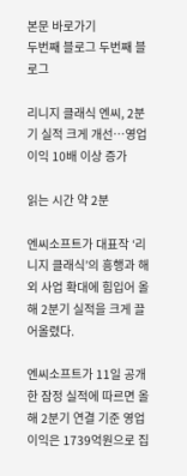본문 바로가기
두번째 블로그 두번째 블로그

리니지 클래식 엔씨, 2분기 실적 크게 개선…영업이익 10배 이상 증가

읽는 시간 약 2분

엔씨소프트가 대표작 ‘리니지 클래식’의 흥행과 해외 사업 확대에 힘입어 올해 2분기 실적을 크게 끌어올렸다.

엔씨소프트가 11일 공개한 잠정 실적에 따르면 올해 2분기 연결 기준 영업이익은 1739억원으로 집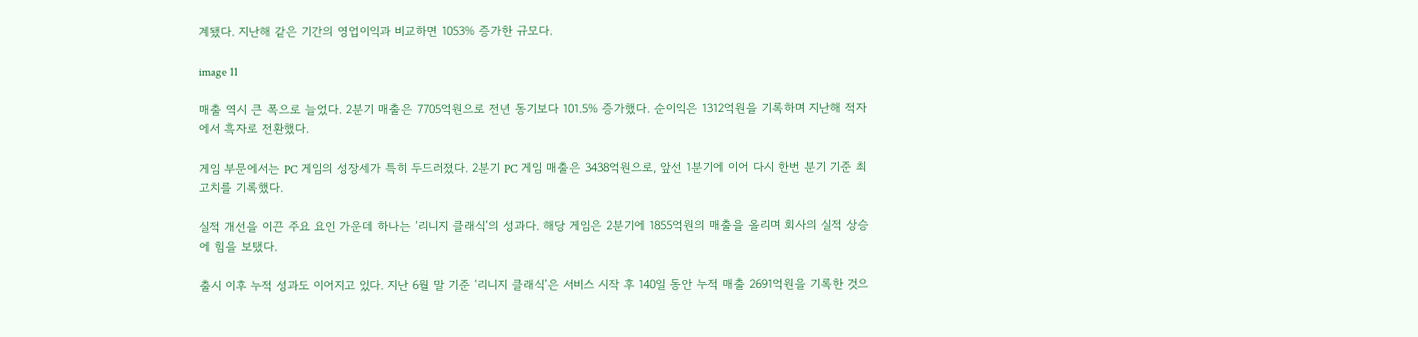계됐다. 지난해 같은 기간의 영업이익과 비교하면 1053% 증가한 규모다.

image 11

매출 역시 큰 폭으로 늘었다. 2분기 매출은 7705억원으로 전년 동기보다 101.5% 증가했다. 순이익은 1312억원을 기록하며 지난해 적자에서 흑자로 전환했다.

게임 부문에서는 PC 게임의 성장세가 특히 두드러졌다. 2분기 PC 게임 매출은 3438억원으로, 앞선 1분기에 이어 다시 한번 분기 기준 최고치를 기록했다.

실적 개선을 이끈 주요 요인 가운데 하나는 ‘리니지 클래식’의 성과다. 해당 게임은 2분기에 1855억원의 매출을 올리며 회사의 실적 상승에 힘을 보탰다.

출시 이후 누적 성과도 이어지고 있다. 지난 6월 말 기준 ‘리니지 클래식’은 서비스 시작 후 140일 동안 누적 매출 2691억원을 기록한 것으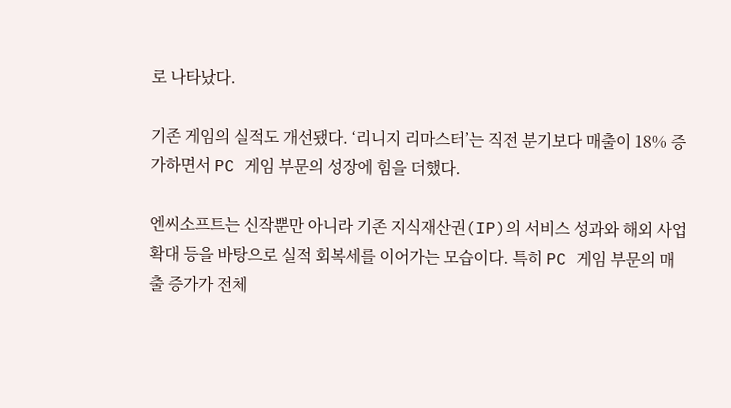로 나타났다.

기존 게임의 실적도 개선됐다. ‘리니지 리마스터’는 직전 분기보다 매출이 18% 증가하면서 PC 게임 부문의 성장에 힘을 더했다.

엔씨소프트는 신작뿐만 아니라 기존 지식재산권(IP)의 서비스 성과와 해외 사업 확대 등을 바탕으로 실적 회복세를 이어가는 모습이다. 특히 PC 게임 부문의 매출 증가가 전체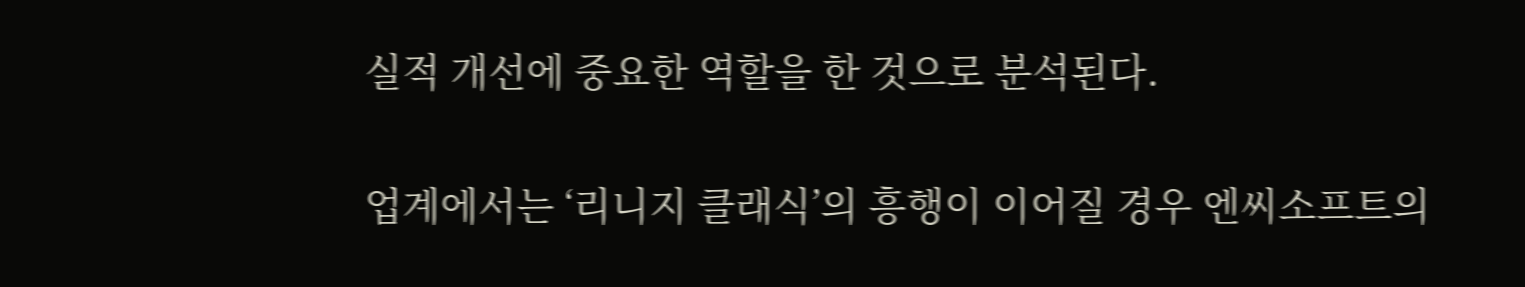실적 개선에 중요한 역할을 한 것으로 분석된다.

업계에서는 ‘리니지 클래식’의 흥행이 이어질 경우 엔씨소프트의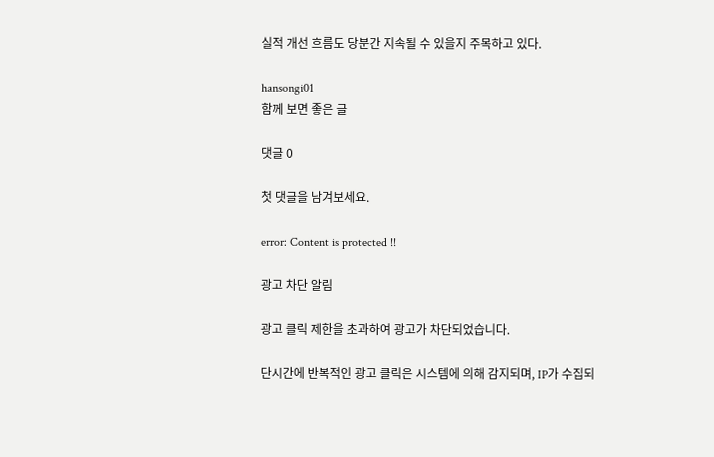실적 개선 흐름도 당분간 지속될 수 있을지 주목하고 있다.

hansongi01
함께 보면 좋은 글

댓글 0

첫 댓글을 남겨보세요.

error: Content is protected !!

광고 차단 알림

광고 클릭 제한을 초과하여 광고가 차단되었습니다.

단시간에 반복적인 광고 클릭은 시스템에 의해 감지되며, IP가 수집되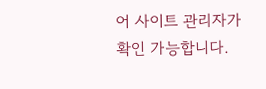어 사이트 관리자가 확인 가능합니다.